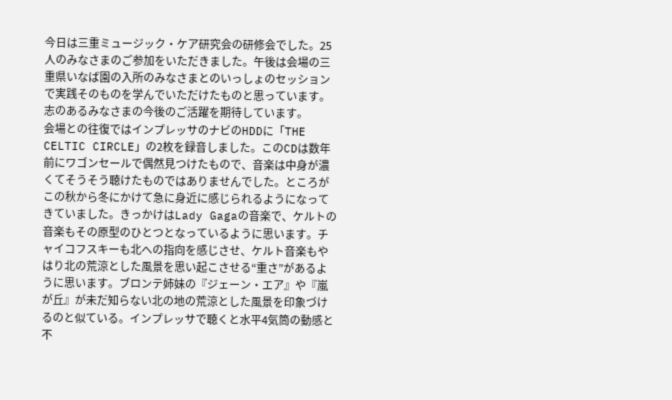今日は三重ミュージック・ケア研究会の研修会でした。25人のみなさまのご参加をいただきました。午後は会場の三重県いなば園の入所のみなさまとのいっしょのセッションで実践そのものを学んでいただけたものと思っています。志のあるみなさまの今後のご活躍を期待しています。
会場との往復ではインプレッサのナビのHDDに「THE CELTIC CIRCLE」の2枚を録音しました。このCDは数年前にワゴンセールで偶然見つけたもので、音楽は中身が濃くてそうそう聴けたものではありませんでした。ところがこの秋から冬にかけて急に身近に感じられるようになってきていました。きっかけはLady Gagaの音楽で、ケルトの音楽もその原型のひとつとなっているように思います。チャイコフスキーも北への指向を感じさせ、ケルト音楽もやはり北の荒涼とした風景を思い起こさせる“重さ”があるように思います。ブロンテ姉妹の『ジェーン・エア』や『嵐が丘』が未だ知らない北の地の荒涼とした風景を印象づけるのと似ている。インプレッサで聴くと水平4気筒の動感と不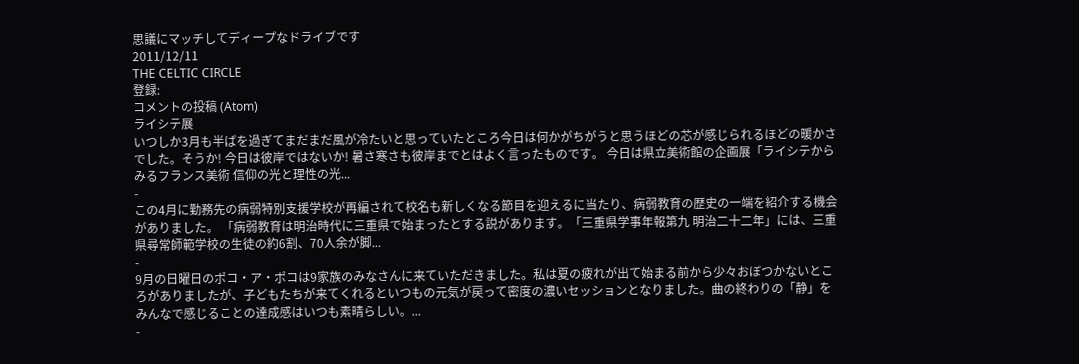思議にマッチしてディープなドライブです
2011/12/11
THE CELTIC CIRCLE
登録:
コメントの投稿 (Atom)
ライシテ展
いつしか3月も半ばを過ぎてまだまだ風が冷たいと思っていたところ今日は何かがちがうと思うほどの芯が感じられるほどの暖かさでした。そうか! 今日は彼岸ではないか! 暑さ寒さも彼岸までとはよく言ったものです。 今日は県立美術館の企画展「ライシテからみるフランス美術 信仰の光と理性の光...
-
この4月に勤務先の病弱特別支援学校が再編されて校名も新しくなる節目を迎えるに当たり、病弱教育の歴史の一端を紹介する機会がありました。 「病弱教育は明治時代に三重県で始まったとする説があります。「三重県学事年報第九 明治二十二年」には、三重県尋常師範学校の生徒の約6割、70人余が脚...
-
9月の日曜日のポコ・ア・ポコは9家族のみなさんに来ていただきました。私は夏の疲れが出て始まる前から少々おぼつかないところがありましたが、子どもたちが来てくれるといつもの元気が戻って密度の濃いセッションとなりました。曲の終わりの「静」をみんなで感じることの達成感はいつも素晴らしい。...
-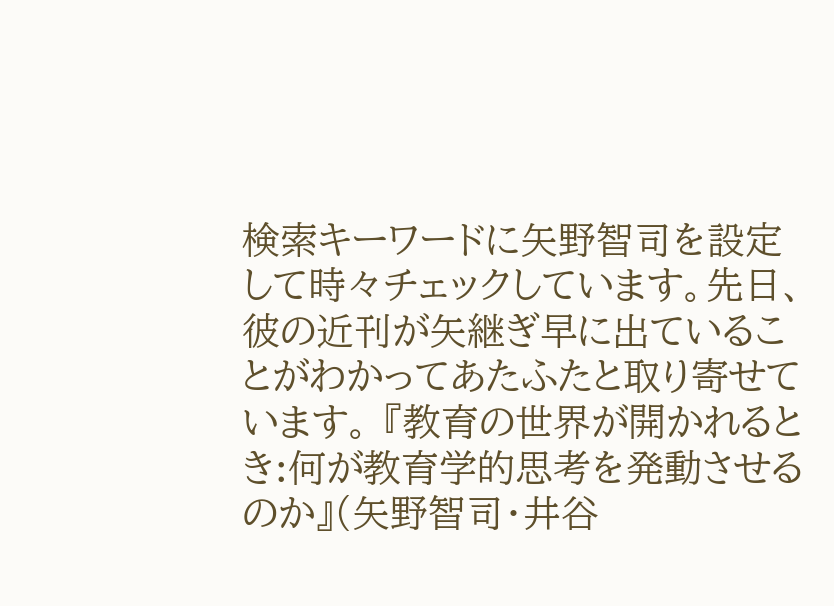検索キーワードに矢野智司を設定して時々チェックしています。先日、彼の近刊が矢継ぎ早に出ていることがわかってあたふたと取り寄せています。 『教育の世界が開かれるとき:何が教育学的思考を発動させるのか』(矢野智司・井谷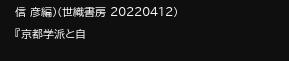信 彦編)(世織書房 20220412) 『京都学派と自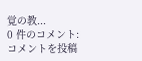覚の教...
0 件のコメント:
コメントを投稿